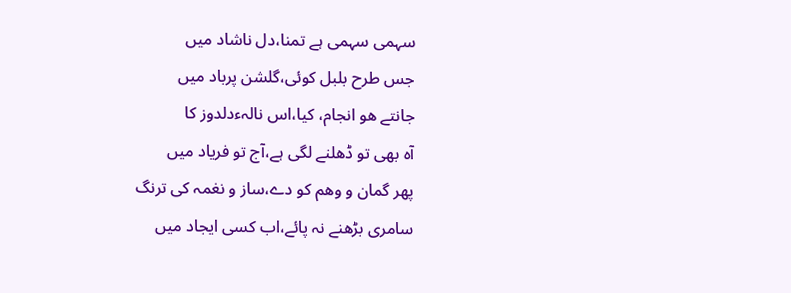سہمی سہمی ہے تمنا،دل ناشاد میں
جس طرح بلبل کوئی،گلشن پرباد میں
جانتے ھو انجام، کیا،اس نالہءدلدوز کا
آہ بھی تو ڈھلنے لگی ہے،آج تو فریاد میں
پھر گمان و وھم کو دے،ساز و نغمہ کی ترنگ
سامری بڑھنے نہ پائے،اب کسی ایجاد میں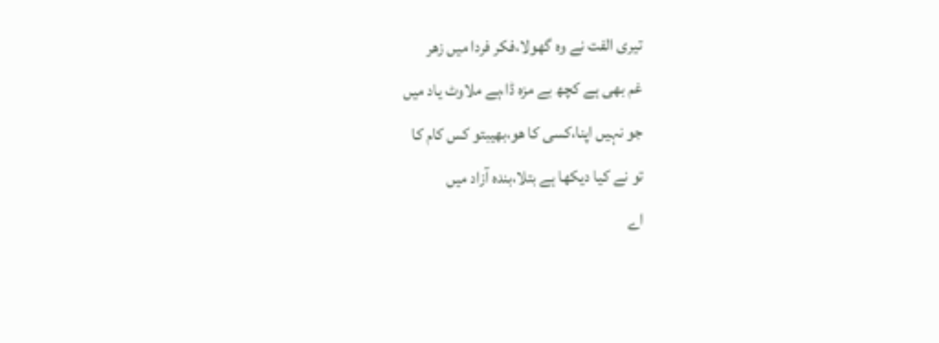تیری الفت نے وہ گھولا،فکر فردا میں زھر
غم بھی ہے کچھ بے مزہ ڈا،ہے ملاوٹ یاد میں
جو نہیں اپنا،کسی کا ھو،بھیبتو کس کام کا
تو نے کیا دیکھا ہے بتلا،بندہ آزاد میں
اے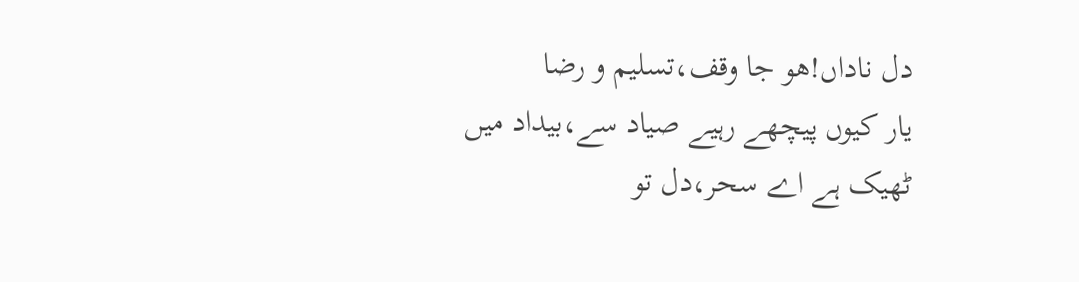دل ناداں!ھو جا وقف،تسلیم و رضا
یار کیوں پیچھے رہیے صیاد سے،بیداد میں
ٹھیک ہے اے سحر،دل تو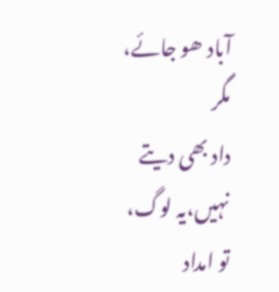آباد ھو جائے، مگر
داد بھی دیتے نہیں،یہ لوگ، تو امداد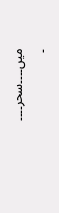میں۔۔۔۔سحر۔۔۔۔
۔